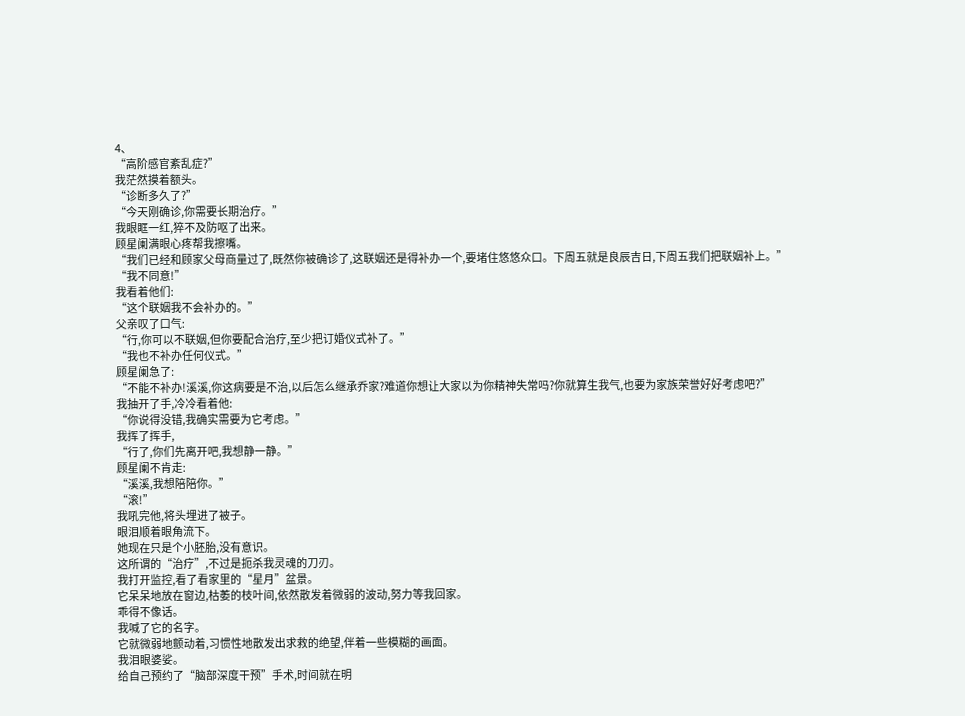4、
“高阶感官紊乱症?”
我茫然摸着额头。
“诊断多久了?”
“今天刚确诊,你需要长期治疗。”
我眼眶一红,猝不及防呕了出来。
顾星阑满眼心疼帮我擦嘴。
“我们已经和顾家父母商量过了,既然你被确诊了,这联姻还是得补办一个,要堵住悠悠众口。下周五就是良辰吉日,下周五我们把联姻补上。”
“我不同意!”
我看着他们:
“这个联姻我不会补办的。”
父亲叹了口气:
“行,你可以不联姻,但你要配合治疗,至少把订婚仪式补了。”
“我也不补办任何仪式。”
顾星阑急了:
“不能不补办!溪溪,你这病要是不治,以后怎么继承乔家?难道你想让大家以为你精神失常吗?你就算生我气,也要为家族荣誉好好考虑吧?”
我抽开了手,冷冷看着他:
“你说得没错,我确实需要为它考虑。”
我挥了挥手,
“行了,你们先离开吧,我想静一静。”
顾星阑不肯走:
“溪溪,我想陪陪你。”
“滚!”
我吼完他,将头埋进了被子。
眼泪顺着眼角流下。
她现在只是个小胚胎,没有意识。
这所谓的“治疗”,不过是扼杀我灵魂的刀刃。
我打开监控,看了看家里的“星月”盆景。
它呆呆地放在窗边,枯萎的枝叶间,依然散发着微弱的波动,努力等我回家。
乖得不像话。
我喊了它的名字。
它就微弱地颤动着,习惯性地散发出求救的绝望,伴着一些模糊的画面。
我泪眼婆娑。
给自己预约了“脑部深度干预”手术,时间就在明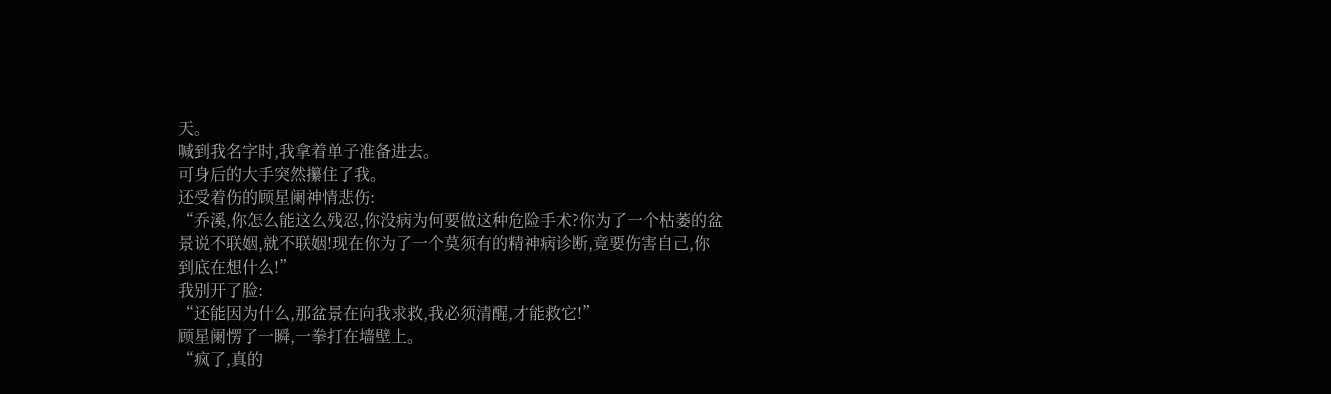天。
喊到我名字时,我拿着单子准备进去。
可身后的大手突然攥住了我。
还受着伤的顾星阑神情悲伤:
“乔溪,你怎么能这么残忍,你没病为何要做这种危险手术?你为了一个枯萎的盆景说不联姻,就不联姻!现在你为了一个莫须有的精神病诊断,竟要伤害自己,你到底在想什么!”
我别开了脸:
“还能因为什么,那盆景在向我求救,我必须清醒,才能救它!”
顾星阑愣了一瞬,一拳打在墙壁上。
“疯了,真的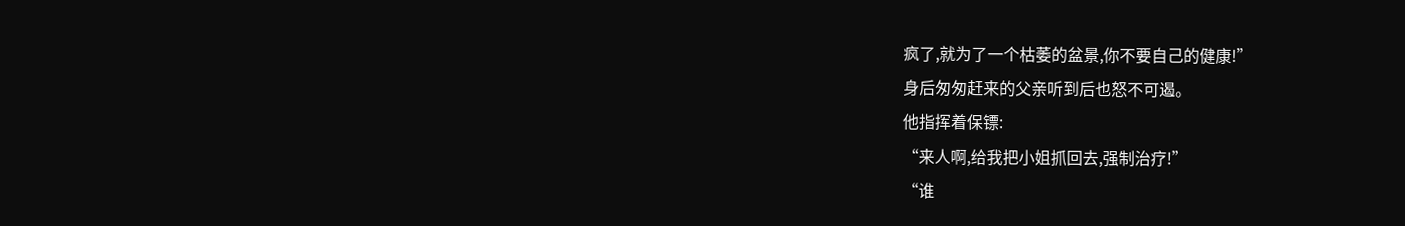疯了,就为了一个枯萎的盆景,你不要自己的健康!”
身后匆匆赶来的父亲听到后也怒不可遏。
他指挥着保镖:
“来人啊,给我把小姐抓回去,强制治疗!”
“谁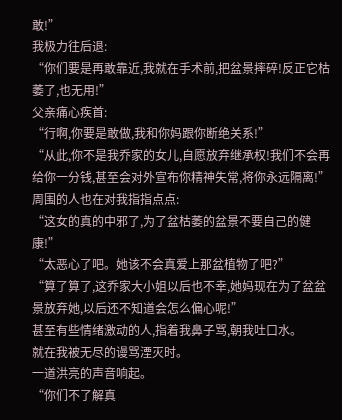敢!”
我极力往后退:
“你们要是再敢靠近,我就在手术前,把盆景摔碎!反正它枯萎了,也无用!”
父亲痛心疾首:
“行啊,你要是敢做,我和你妈跟你断绝关系!”
“从此,你不是我乔家的女儿,自愿放弃继承权!我们不会再给你一分钱,甚至会对外宣布你精神失常,将你永远隔离!”
周围的人也在对我指指点点:
“这女的真的中邪了,为了盆枯萎的盆景不要自己的健康!”
“太恶心了吧。她该不会真爱上那盆植物了吧?”
“算了算了,这乔家大小姐以后也不幸,她妈现在为了盆盆景放弃她,以后还不知道会怎么偏心呢!”
甚至有些情绪激动的人,指着我鼻子骂,朝我吐口水。
就在我被无尽的谩骂湮灭时。
一道洪亮的声音响起。
“你们不了解真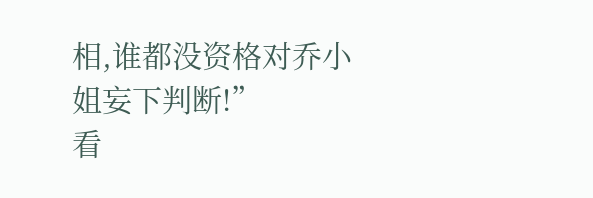相,谁都没资格对乔小姐妄下判断!”
看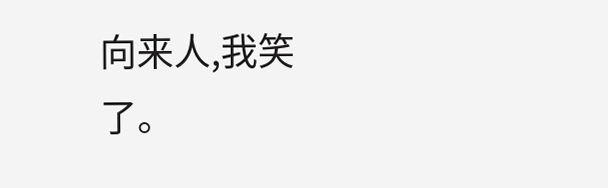向来人,我笑了。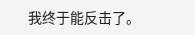我终于能反击了。